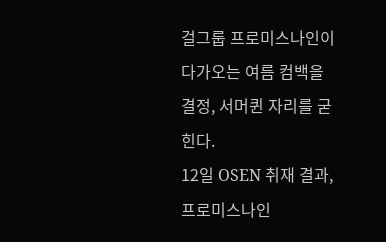걸그룹 프로미스나인이 다가오는 여름 컴백을 결정, 서머퀸 자리를 굳힌다.
12일 OSEN 취재 결과, 프로미스나인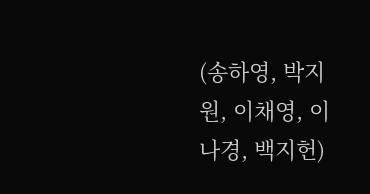(송하영, 박지원, 이채영, 이나경, 백지헌)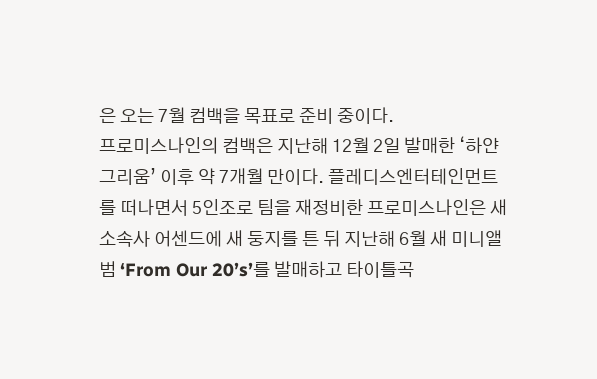은 오는 7월 컴백을 목표로 준비 중이다.
프로미스나인의 컴백은 지난해 12월 2일 발매한 ‘하얀 그리움’ 이후 약 7개월 만이다. 플레디스엔터테인먼트를 떠나면서 5인조로 팀을 재정비한 프로미스나인은 새 소속사 어센드에 새 둥지를 튼 뒤 지난해 6월 새 미니앨범 ‘From Our 20’s’를 발매하고 타이틀곡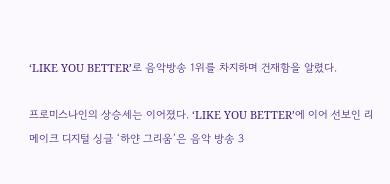‘LIKE YOU BETTER’로 음악방송 1위를 차지하며 건재함을 알렸다.

프로미스나인의 상승세는 이어졌다. ‘LIKE YOU BETTER’에 이어 선보인 리메이크 디지털 싱글 ‘하얀 그리움’은 음악 방송 3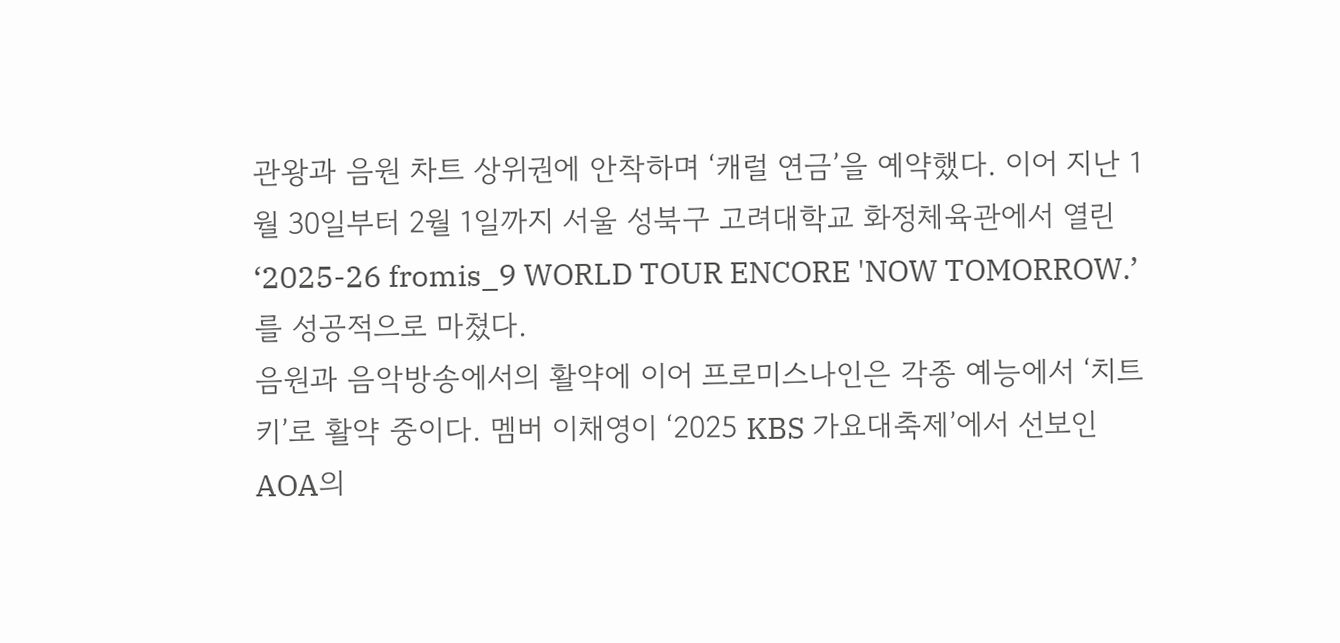관왕과 음원 차트 상위권에 안착하며 ‘캐럴 연금’을 예약했다. 이어 지난 1월 30일부터 2월 1일까지 서울 성북구 고려대학교 화정체육관에서 열린 ‘2025-26 fromis_9 WORLD TOUR ENCORE 'NOW TOMORROW.’를 성공적으로 마쳤다.
음원과 음악방송에서의 활약에 이어 프로미스나인은 각종 예능에서 ‘치트키’로 활약 중이다. 멤버 이채영이 ‘2025 KBS 가요대축제’에서 선보인 AOA의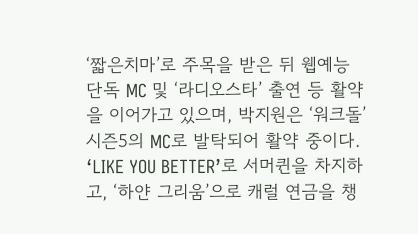‘짧은치마’로 주목을 받은 뒤 웹예능 단독 MC 및 ‘라디오스타’ 출연 등 활약을 이어가고 있으며, 박지원은 ‘워크돌’ 시즌5의 MC로 발탁되어 활약 중이다.
‘LIKE YOU BETTER’로 서머퀸을 차지하고, ‘하얀 그리움’으로 캐럴 연금을 챙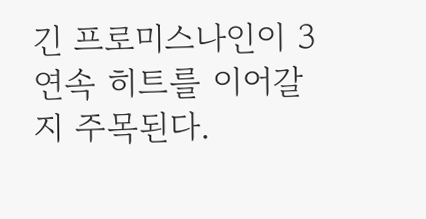긴 프로미스나인이 3연속 히트를 이어갈지 주목된다.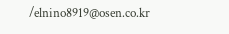/elnino8919@osen.co.kr